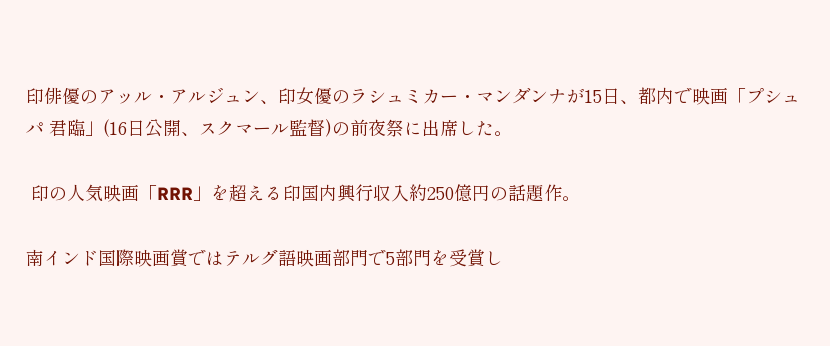印俳優のアッル・アルジュン、印女優のラシュミカー・マンダンナが15日、都内で映画「プシュパ 君臨」(16日公開、スクマール監督)の前夜祭に出席した。

 印の人気映画「RRR」を超える印国内興行収入約250億円の話題作。

南インド国際映画賞ではテルグ語映画部門で5部門を受賞し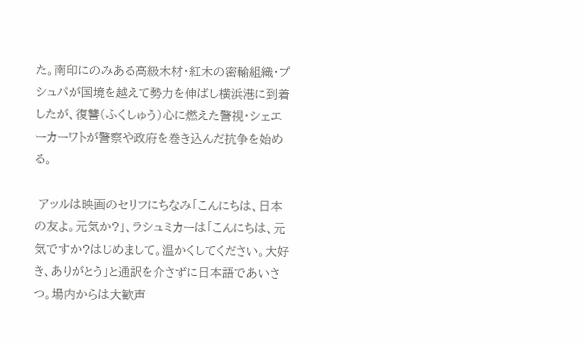た。南印にのみある高級木材・紅木の密輸組織・プシュパが国境を越えて勢力を伸ばし横浜港に到着したが、復讐(ふくしゅう)心に燃えた警視・シェエーカーワトが警察や政府を巻き込んだ抗争を始める。

 アッルは映画のセリフにちなみ「こんにちは、日本の友よ。元気か?」、ラシュミカーは「こんにちは、元気ですか?はじめまして。温かくしてください。大好き、ありがとう」と通訳を介さずに日本語であいさつ。場内からは大歓声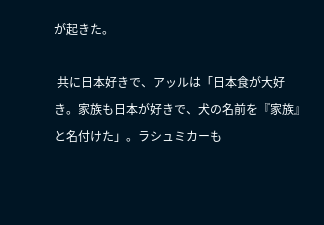が起きた。

 共に日本好きで、アッルは「日本食が大好き。家族も日本が好きで、犬の名前を『家族』と名付けた」。ラシュミカーも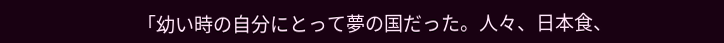「幼い時の自分にとって夢の国だった。人々、日本食、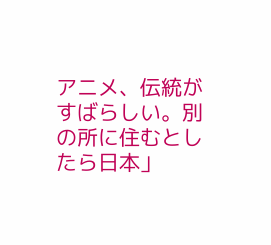アニメ、伝統がすばらしい。別の所に住むとしたら日本」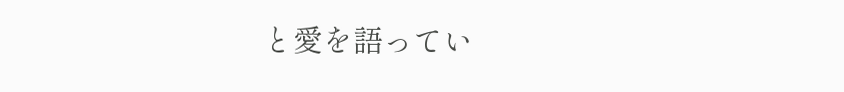と愛を語ってい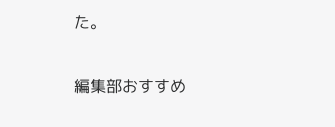た。

編集部おすすめ